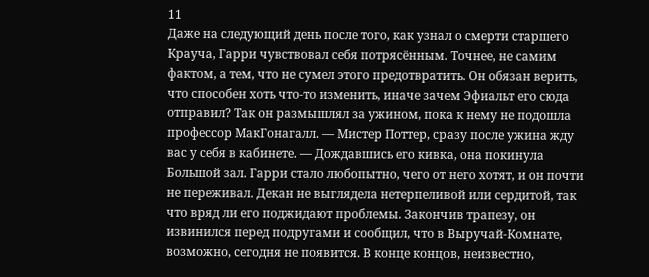11
Даже на следующий день после того, как узнал о смерти старшего Крауча, Гарри чувствовал себя потрясённым. Точнее, не самим фактом, а тем, что не сумел этого предотвратить. Он обязан верить, что способен хоть что-то изменить, иначе зачем Эфиальт его сюда отправил? Так он размышлял за ужином, пока к нему не подошла профессор МакГонагалл. — Мистер Поттер, сразу после ужина жду вас у себя в кабинете. — Дождавшись его кивка, она покинула Большой зал. Гарри стало любопытно, чего от него хотят, и он почти не переживал. Декан не выглядела нетерпеливой или сердитой, так что вряд ли его поджидают проблемы. Закончив трапезу, он извинился перед подругами и сообщил, что в Выручай-Комнате, возможно, сегодня не появится. В конце концов, неизвестно,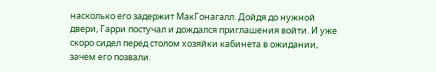насколько его задержит МакГонагалл. Дойдя до нужной двери, Гарри постучал и дождался приглашения войти. И уже скоро сидел перед столом хозяйки кабинета в ожидании, зачем его позвали.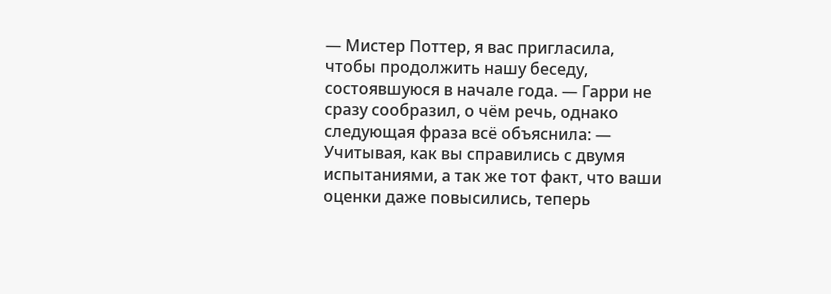— Мистер Поттер, я вас пригласила, чтобы продолжить нашу беседу, состоявшуюся в начале года. — Гарри не сразу сообразил, о чём речь, однако следующая фраза всё объяснила: — Учитывая, как вы справились с двумя испытаниями, а так же тот факт, что ваши оценки даже повысились, теперь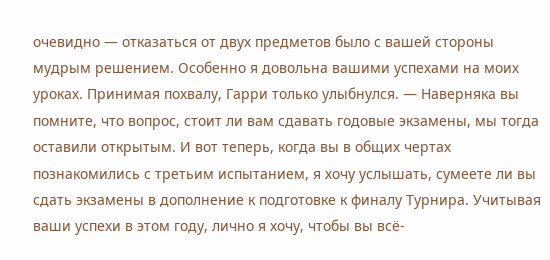очевидно — отказаться от двух предметов было с вашей стороны мудрым решением. Особенно я довольна вашими успехами на моих уроках. Принимая похвалу, Гарри только улыбнулся. — Наверняка вы помните, что вопрос, стоит ли вам сдавать годовые экзамены, мы тогда оставили открытым. И вот теперь, когда вы в общих чертах познакомились с третьим испытанием, я хочу услышать, сумеете ли вы сдать экзамены в дополнение к подготовке к финалу Турнира. Учитывая ваши успехи в этом году, лично я хочу, чтобы вы всё-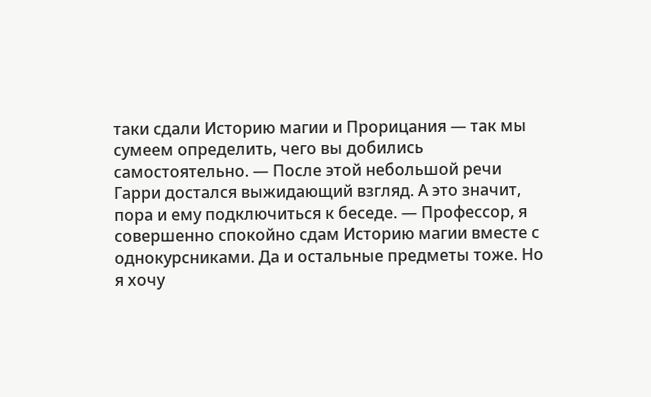таки сдали Историю магии и Прорицания — так мы сумеем определить, чего вы добились самостоятельно. — После этой небольшой речи Гарри достался выжидающий взгляд. А это значит, пора и ему подключиться к беседе. — Профессор, я совершенно спокойно сдам Историю магии вместе с однокурсниками. Да и остальные предметы тоже. Но я хочу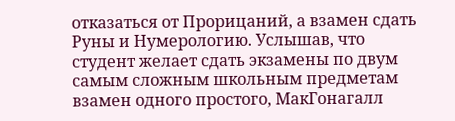отказаться от Прорицаний, а взамен сдать Руны и Нумерологию. Услышав, что студент желает сдать экзамены по двум самым сложным школьным предметам взамен одного простого, МакГонагалл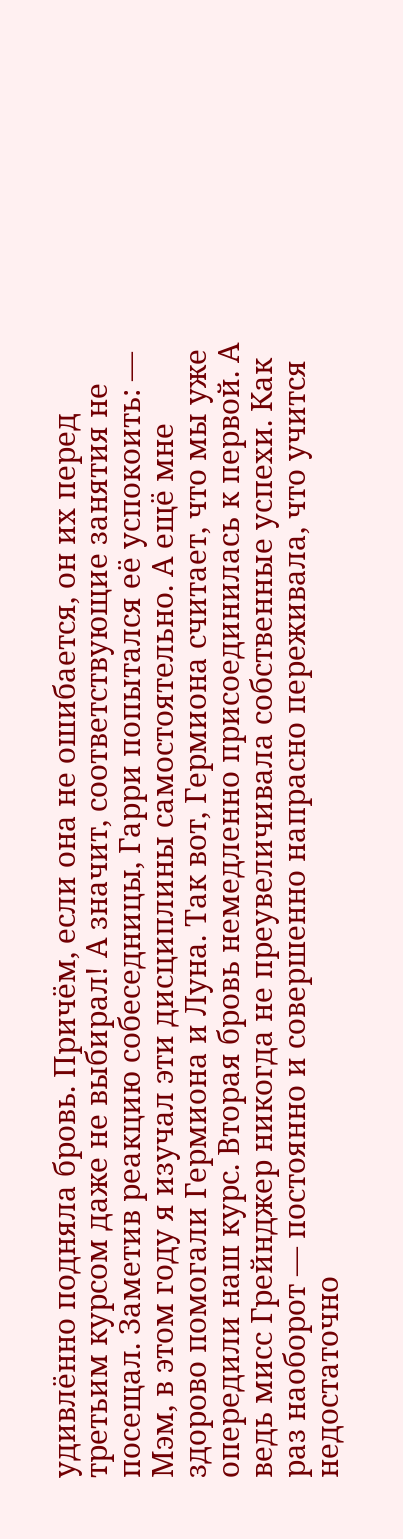удивлённо подняла бровь. Причём, если она не ошибается, он их перед третьим курсом даже не выбирал! А значит, соответствующие занятия не посещал. Заметив реакцию собеседницы, Гарри попытался её успокоить: — Мэм, в этом году я изучал эти дисциплины самостоятельно. А ещё мне здорово помогали Гермиона и Луна. Так вот, Гермиона считает, что мы уже опередили наш курс. Вторая бровь немедленно присоединилась к первой. А ведь мисс Грейнджер никогда не преувеличивала собственные успехи. Как раз наоборот — постоянно и совершенно напрасно переживала, что учится недостаточно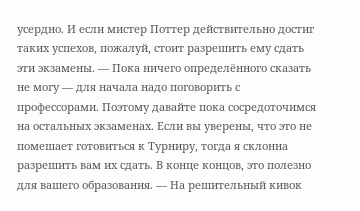усердно. И если мистер Поттер действительно достиг таких успехов, пожалуй, стоит разрешить ему сдать эти экзамены. — Пока ничего определённого сказать не могу — для начала надо поговорить с профессорами. Поэтому давайте пока сосредоточимся на остальных экзаменах. Если вы уверены, что это не помешает готовиться к Турниру, тогда я склонна разрешить вам их сдать. В конце концов, это полезно для вашего образования. — На решительный кивок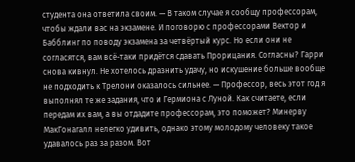студента она ответила своим. — В таком случае я сообщу профессорам, чтобы ждали вас на экзамене. И поговорю с профессорами Вектор и Бабблинг по поводу экзамена за четвёртый курс. Но если они не согласятся, вам всё-таки придётся сдавать Прорицания. Согласны? Гарри снова кивнул. Не хотелось дразнить удачу, но искушение больше вообще не подходить к Трелони оказалось сильнее. — Профессор, весь этот год я выполнял те же задания, что и Гермиона с Луной. Как считаете, если передам их вам, а вы отдадите профессорам, это поможет? Минерву МакГонагалл нелегко удивить, однако этому молодому человеку такое удавалось раз за разом. Вот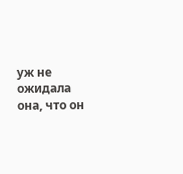уж не ожидала она, что он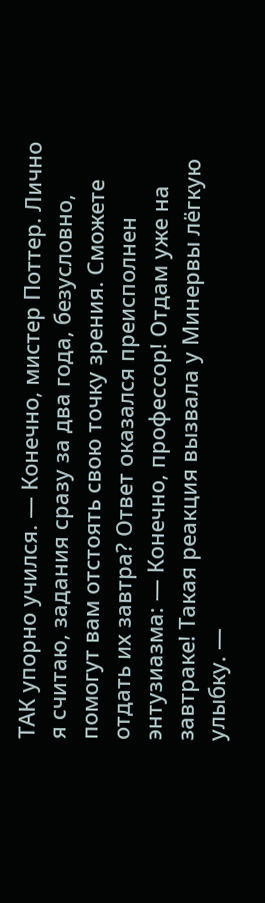ТАК упорно учился. — Конечно, мистер Поттер. Лично я считаю, задания сразу за два года, безусловно, помогут вам отстоять свою точку зрения. Сможете отдать их завтра? Ответ оказался преисполнен энтузиазма: — Конечно, профессор! Отдам уже на завтраке! Такая реакция вызвала у Минервы лёгкую улыбку. —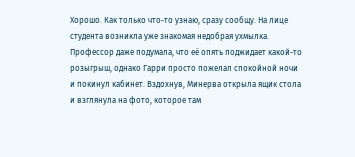Хорошо. Как только что-то узнаю, сразу сообщу. На лице студента возникла уже знакомая недобрая ухмылка. Профессор даже подумала, что её опять поджидает какой-то розыгрыш, однако Гарри просто пожелал спокойной ночи и покинул кабинет. Вздохнув, Минерва открыла ящик стола и взглянула на фото, которое там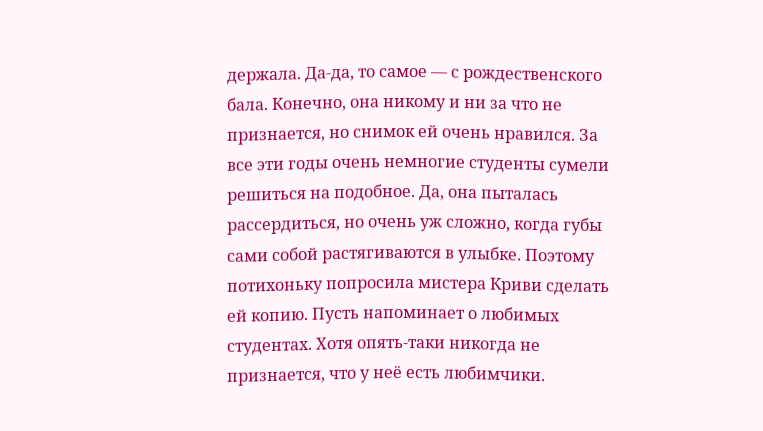держала. Да-да, то самое — с рождественского бала. Конечно, она никому и ни за что не признается, но снимок ей очень нравился. За все эти годы очень немногие студенты сумели решиться на подобное. Да, она пыталась рассердиться, но очень уж сложно, когда губы сами собой растягиваются в улыбке. Поэтому потихоньку попросила мистера Криви сделать ей копию. Пусть напоминает о любимых студентах. Хотя опять-таки никогда не признается, что у неё есть любимчики.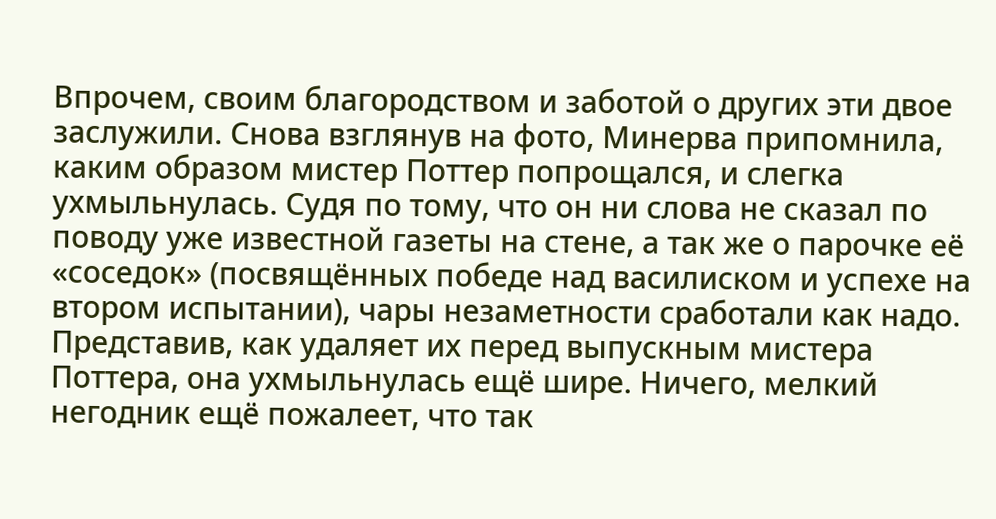Впрочем, своим благородством и заботой о других эти двое заслужили. Снова взглянув на фото, Минерва припомнила, каким образом мистер Поттер попрощался, и слегка ухмыльнулась. Судя по тому, что он ни слова не сказал по поводу уже известной газеты на стене, а так же о парочке её «соседок» (посвящённых победе над василиском и успехе на втором испытании), чары незаметности сработали как надо. Представив, как удаляет их перед выпускным мистера Поттера, она ухмыльнулась ещё шире. Ничего, мелкий негодник ещё пожалеет, что так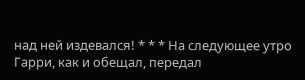над ней издевался! * * * На следующее утро Гарри, как и обещал, передал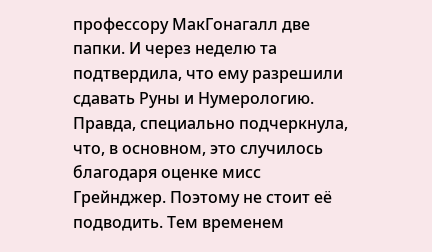профессору МакГонагалл две папки. И через неделю та подтвердила, что ему разрешили сдавать Руны и Нумерологию. Правда, специально подчеркнула, что, в основном, это случилось благодаря оценке мисс Грейнджер. Поэтому не стоит её подводить. Тем временем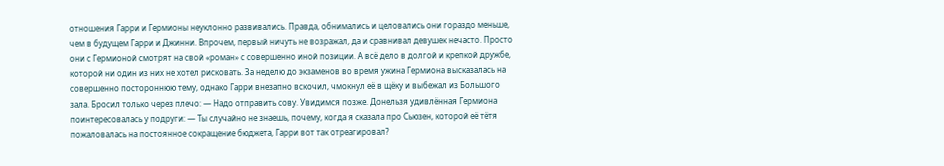отношения Гарри и Гермионы неуклонно развивались. Правда, обнимались и целовались они гораздо меньше, чем в будущем Гарри и Джинни. Впрочем, первый ничуть не возражал, да и сравнивал девушек нечасто. Просто они с Гермионой смотрят на свой «роман» с совершенно иной позиции. А всё дело в долгой и крепкой дружбе, которой ни один из них не хотел рисковать. За неделю до экзаменов во время ужина Гермиона высказалась на совершенно постороннюю тему, однако Гарри внезапно вскочил, чмокнул её в щёку и выбежал из Большого зала. Бросил только через плечо: — Надо отправить сову. Увидимся позже. Донельзя удивлённая Гермиона поинтересовалась у подруги: — Ты случайно не знаешь, почему, когда я сказала про Сьюзен, которой её тётя пожаловалась на постоянное сокращение бюджета, Гарри вот так отреагировал?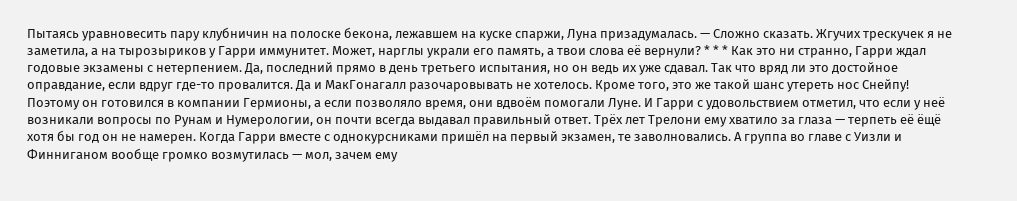Пытаясь уравновесить пару клубничин на полоске бекона, лежавшем на куске спаржи, Луна призадумалась. — Сложно сказать. Жгучих трескучек я не заметила, а на тырозыриков у Гарри иммунитет. Может, нарглы украли его память, а твои слова её вернули? * * * Как это ни странно, Гарри ждал годовые экзамены с нетерпением. Да, последний прямо в день третьего испытания, но он ведь их уже сдавал. Так что вряд ли это достойное оправдание, если вдруг где-то провалится. Да и МакГонагалл разочаровывать не хотелось. Кроме того, это же такой шанс утереть нос Снейпу! Поэтому он готовился в компании Гермионы, а если позволяло время, они вдвоём помогали Луне. И Гарри с удовольствием отметил, что если у неё возникали вопросы по Рунам и Нумерологии, он почти всегда выдавал правильный ответ. Трёх лет Трелони ему хватило за глаза — терпеть её ёщё хотя бы год он не намерен. Когда Гарри вместе с однокурсниками пришёл на первый экзамен, те заволновались. А группа во главе с Уизли и Финниганом вообще громко возмутилась — мол, зачем ему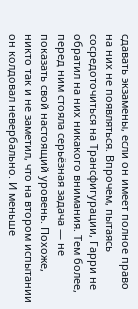сдавать экзамены, если он имеет полное право на них не появляться. Впрочем, пытаясь сосредоточиться на Трансфигурации, Гарри не обратил на них никакого внимания. Тем более, перед ним стояла серьёзная задача — не показать свой настоящий уровень. Похоже, никто так и не заметил, что на втором испытании он колдовал невербально. И меньше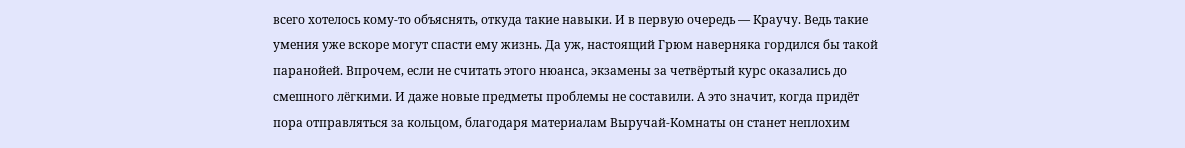всего хотелось кому-то объяснять, откуда такие навыки. И в первую очередь — Краучу. Ведь такие умения уже вскоре могут спасти ему жизнь. Да уж, настоящий Грюм наверняка гордился бы такой паранойей. Впрочем, если не считать этого нюанса, экзамены за четвёртый курс оказались до смешного лёгкими. И даже новые предметы проблемы не составили. А это значит, когда придёт пора отправляться за кольцом, благодаря материалам Выручай-Комнаты он станет неплохим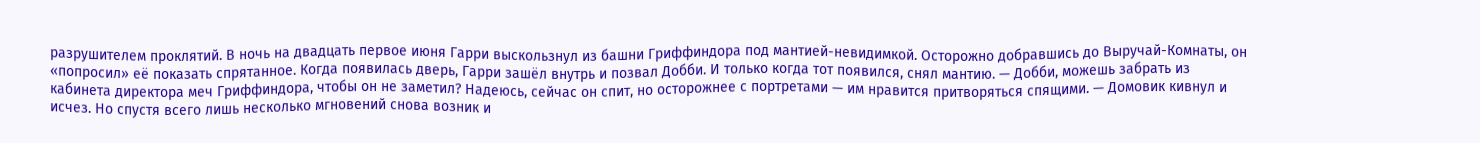разрушителем проклятий. В ночь на двадцать первое июня Гарри выскользнул из башни Гриффиндора под мантией-невидимкой. Осторожно добравшись до Выручай-Комнаты, он «попросил» её показать спрятанное. Когда появилась дверь, Гарри зашёл внутрь и позвал Добби. И только когда тот появился, снял мантию. — Добби, можешь забрать из кабинета директора меч Гриффиндора, чтобы он не заметил? Надеюсь, сейчас он спит, но осторожнее с портретами — им нравится притворяться спящими. — Домовик кивнул и исчез. Но спустя всего лишь несколько мгновений снова возник и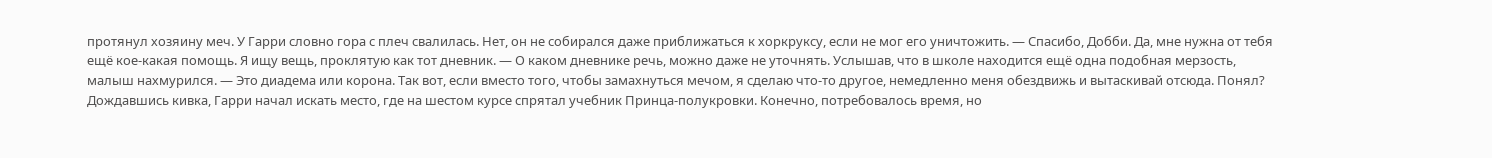протянул хозяину меч. У Гарри словно гора с плеч свалилась. Нет, он не собирался даже приближаться к хоркруксу, если не мог его уничтожить. — Спасибо, Добби. Да, мне нужна от тебя ещё кое-какая помощь. Я ищу вещь, проклятую как тот дневник. — О каком дневнике речь, можно даже не уточнять. Услышав, что в школе находится ещё одна подобная мерзость, малыш нахмурился. — Это диадема или корона. Так вот, если вместо того, чтобы замахнуться мечом, я сделаю что-то другое, немедленно меня обездвижь и вытаскивай отсюда. Понял? Дождавшись кивка, Гарри начал искать место, где на шестом курсе спрятал учебник Принца-полукровки. Конечно, потребовалось время, но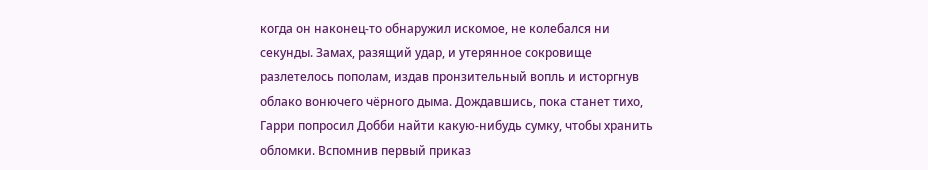когда он наконец-то обнаружил искомое, не колебался ни секунды. Замах, разящий удар, и утерянное сокровище разлетелось пополам, издав пронзительный вопль и исторгнув облако вонючего чёрного дыма. Дождавшись, пока станет тихо, Гарри попросил Добби найти какую-нибудь сумку, чтобы хранить обломки. Вспомнив первый приказ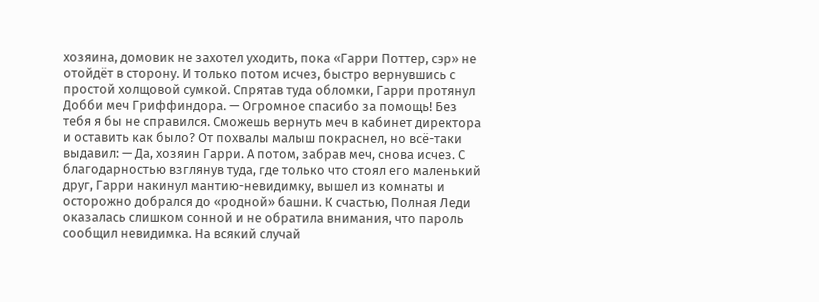хозяина, домовик не захотел уходить, пока «Гарри Поттер, сэр» не отойдёт в сторону. И только потом исчез, быстро вернувшись с простой холщовой сумкой. Спрятав туда обломки, Гарри протянул Добби меч Гриффиндора. — Огромное спасибо за помощь! Без тебя я бы не справился. Сможешь вернуть меч в кабинет директора и оставить как было? От похвалы малыш покраснел, но всё-таки выдавил: — Да, хозяин Гарри. А потом, забрав меч, снова исчез. С благодарностью взглянув туда, где только что стоял его маленький друг, Гарри накинул мантию-невидимку, вышел из комнаты и осторожно добрался до «родной» башни. К счастью, Полная Леди оказалась слишком сонной и не обратила внимания, что пароль сообщил невидимка. На всякий случай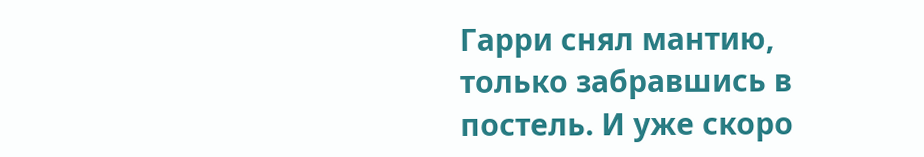Гарри снял мантию, только забравшись в постель. И уже скоро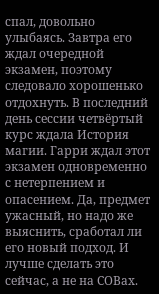спал, довольно улыбаясь. Завтра его ждал очередной экзамен, поэтому следовало хорошенько отдохнуть. В последний день сессии четвёртый курс ждала История магии. Гарри ждал этот экзамен одновременно с нетерпением и опасением. Да, предмет ужасный, но надо же выяснить, сработал ли его новый подход. И лучше сделать это сейчас, а не на СОВах.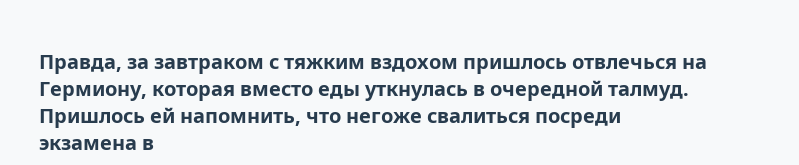Правда, за завтраком с тяжким вздохом пришлось отвлечься на Гермиону, которая вместо еды уткнулась в очередной талмуд. Пришлось ей напомнить, что негоже свалиться посреди экзамена в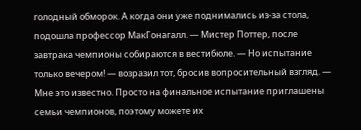голодный обморок. А когда они уже поднимались из-за стола, подошла профессор МакГонагалл. — Мистер Поттер, после завтрака чемпионы собираются в вестибюле. — Но испытание только вечером! — возразил тот, бросив вопросительный взгляд. — Мне это известно. Просто на финальное испытание приглашены семьи чемпионов, поэтому можете их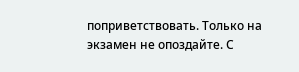поприветствовать. Только на экзамен не опоздайте. С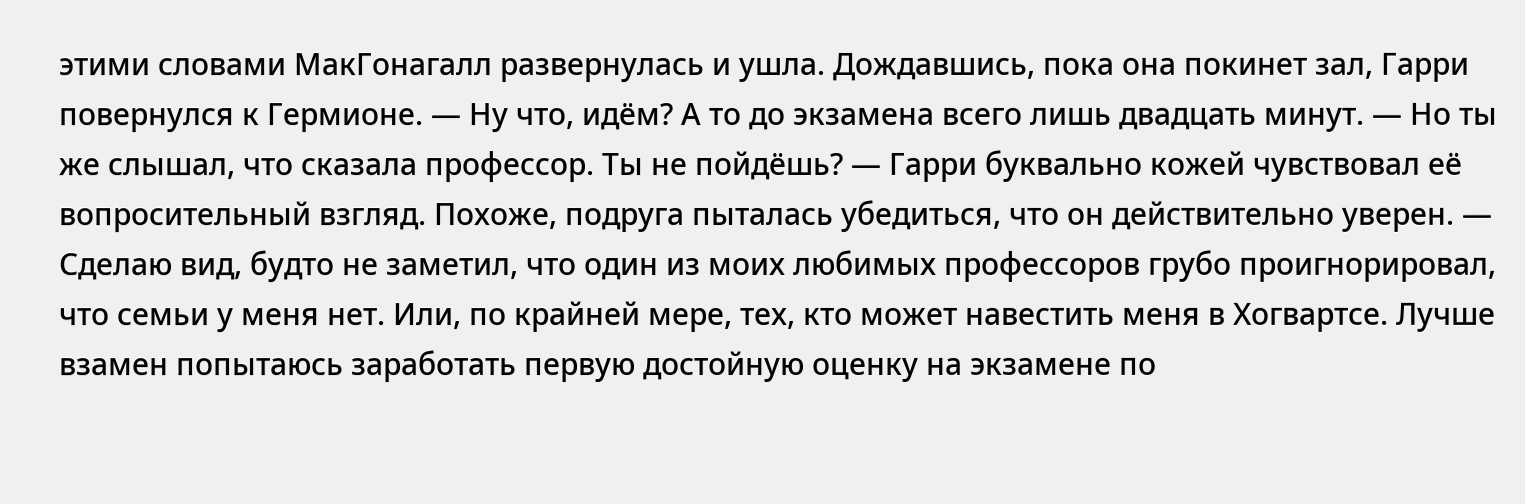этими словами МакГонагалл развернулась и ушла. Дождавшись, пока она покинет зал, Гарри повернулся к Гермионе. — Ну что, идём? А то до экзамена всего лишь двадцать минут. — Но ты же слышал, что сказала профессор. Ты не пойдёшь? — Гарри буквально кожей чувствовал её вопросительный взгляд. Похоже, подруга пыталась убедиться, что он действительно уверен. — Сделаю вид, будто не заметил, что один из моих любимых профессоров грубо проигнорировал, что семьи у меня нет. Или, по крайней мере, тех, кто может навестить меня в Хогвартсе. Лучше взамен попытаюсь заработать первую достойную оценку на экзамене по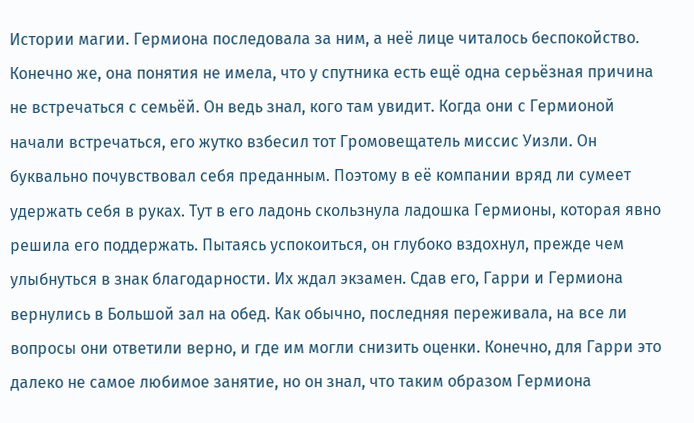Истории магии. Гермиона последовала за ним, а неё лице читалось беспокойство. Конечно же, она понятия не имела, что у спутника есть ещё одна серьёзная причина не встречаться с семьёй. Он ведь знал, кого там увидит. Когда они с Гермионой начали встречаться, его жутко взбесил тот Громовещатель миссис Уизли. Он буквально почувствовал себя преданным. Поэтому в её компании вряд ли сумеет удержать себя в руках. Тут в его ладонь скользнула ладошка Гермионы, которая явно решила его поддержать. Пытаясь успокоиться, он глубоко вздохнул, прежде чем улыбнуться в знак благодарности. Их ждал экзамен. Сдав его, Гарри и Гермиона вернулись в Большой зал на обед. Как обычно, последняя переживала, на все ли вопросы они ответили верно, и где им могли снизить оценки. Конечно, для Гарри это далеко не самое любимое занятие, но он знал, что таким образом Гермиона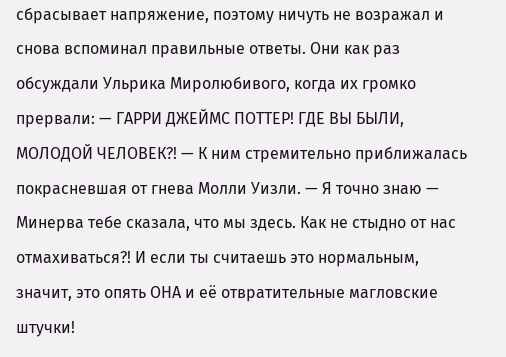сбрасывает напряжение, поэтому ничуть не возражал и снова вспоминал правильные ответы. Они как раз обсуждали Ульрика Миролюбивого, когда их громко прервали: — ГАРРИ ДЖЕЙМС ПОТТЕР! ГДЕ ВЫ БЫЛИ, МОЛОДОЙ ЧЕЛОВЕК?! — К ним стремительно приближалась покрасневшая от гнева Молли Уизли. — Я точно знаю — Минерва тебе сказала, что мы здесь. Как не стыдно от нас отмахиваться?! И если ты считаешь это нормальным, значит, это опять ОНА и её отвратительные магловские штучки!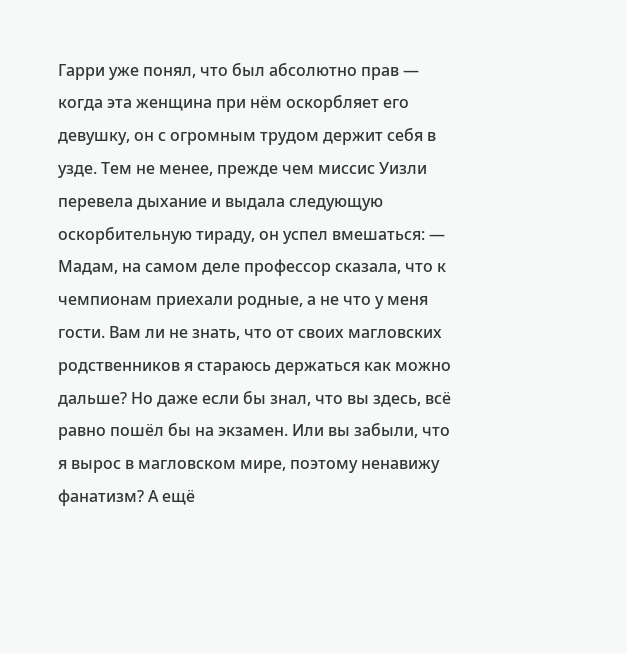Гарри уже понял, что был абсолютно прав — когда эта женщина при нём оскорбляет его девушку, он с огромным трудом держит себя в узде. Тем не менее, прежде чем миссис Уизли перевела дыхание и выдала следующую оскорбительную тираду, он успел вмешаться: — Мадам, на самом деле профессор сказала, что к чемпионам приехали родные, а не что у меня гости. Вам ли не знать, что от своих магловских родственников я стараюсь держаться как можно дальше? Но даже если бы знал, что вы здесь, всё равно пошёл бы на экзамен. Или вы забыли, что я вырос в магловском мире, поэтому ненавижу фанатизм? А ещё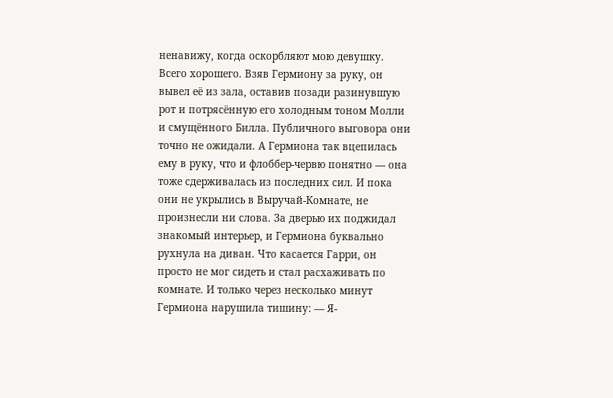ненавижу, когда оскорбляют мою девушку. Всего хорошего. Взяв Гермиону за руку, он вывел её из зала, оставив позади разинувшую рот и потрясённую его холодным тоном Молли и смущённого Билла. Публичного выговора они точно не ожидали. А Гермиона так вцепилась ему в руку, что и флоббер-червю понятно — она тоже сдерживалась из последних сил. И пока они не укрылись в Выручай-Комнате, не произнесли ни слова. За дверью их поджидал знакомый интерьер, и Гермиона буквально рухнула на диван. Что касается Гарри, он просто не мог сидеть и стал расхаживать по комнате. И только через несколько минут Гермиона нарушила тишину: — Я-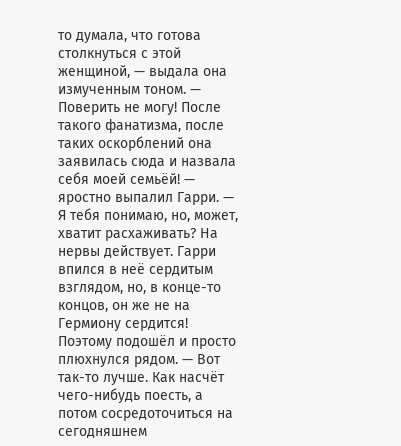то думала, что готова столкнуться с этой женщиной, — выдала она измученным тоном. — Поверить не могу! После такого фанатизма, после таких оскорблений она заявилась сюда и назвала себя моей семьёй! — яростно выпалил Гарри. — Я тебя понимаю, но, может, хватит расхаживать? На нервы действует. Гарри впился в неё сердитым взглядом, но, в конце-то концов, он же не на Гермиону сердится! Поэтому подошёл и просто плюхнулся рядом. — Вот так-то лучше. Как насчёт чего-нибудь поесть, а потом сосредоточиться на сегодняшнем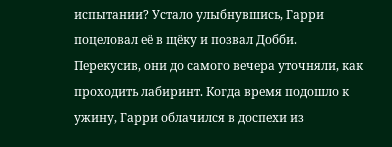испытании? Устало улыбнувшись, Гарри поцеловал её в щёку и позвал Добби. Перекусив, они до самого вечера уточняли, как проходить лабиринт. Когда время подошло к ужину, Гарри облачился в доспехи из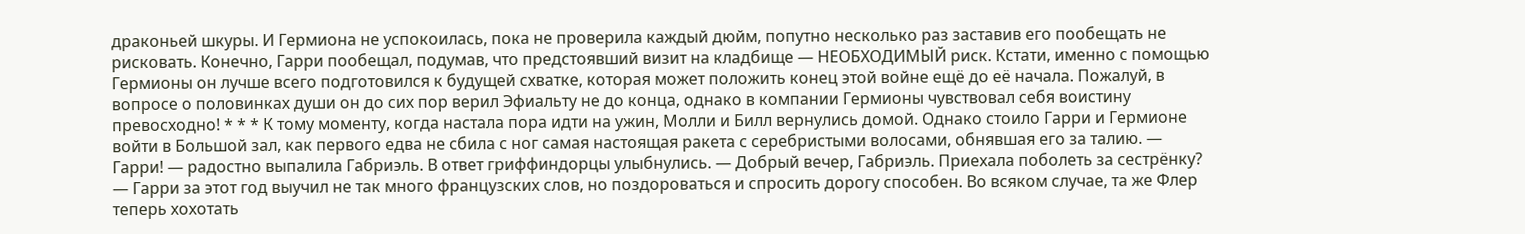драконьей шкуры. И Гермиона не успокоилась, пока не проверила каждый дюйм, попутно несколько раз заставив его пообещать не рисковать. Конечно, Гарри пообещал, подумав, что предстоявший визит на кладбище — НЕОБХОДИМЫЙ риск. Кстати, именно с помощью Гермионы он лучше всего подготовился к будущей схватке, которая может положить конец этой войне ещё до её начала. Пожалуй, в вопросе о половинках души он до сих пор верил Эфиальту не до конца, однако в компании Гермионы чувствовал себя воистину превосходно! * * * К тому моменту, когда настала пора идти на ужин, Молли и Билл вернулись домой. Однако стоило Гарри и Гермионе войти в Большой зал, как первого едва не сбила с ног самая настоящая ракета с серебристыми волосами, обнявшая его за талию. — Гарри! — радостно выпалила Габриэль. В ответ гриффиндорцы улыбнулись. — Добрый вечер, Габриэль. Приехала поболеть за сестрёнку? — Гарри за этот год выучил не так много французских слов, но поздороваться и спросить дорогу способен. Во всяком случае, та же Флер теперь хохотать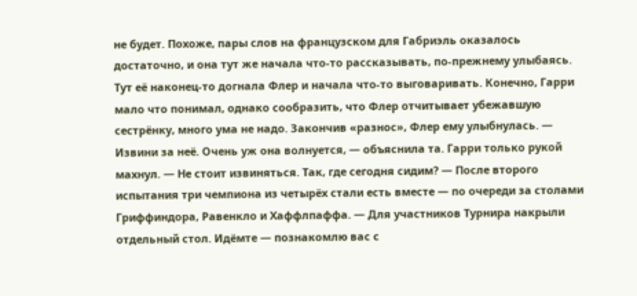не будет. Похоже, пары слов на французском для Габриэль оказалось достаточно, и она тут же начала что-то рассказывать, по-прежнему улыбаясь. Тут её наконец-то догнала Флер и начала что-то выговаривать. Конечно, Гарри мало что понимал, однако сообразить, что Флер отчитывает убежавшую сестрёнку, много ума не надо. Закончив «разнос», Флер ему улыбнулась. — Извини за неё. Очень уж она волнуется, — объяснила та. Гарри только рукой махнул. — Не стоит извиняться. Так, где сегодня сидим? — После второго испытания три чемпиона из четырёх стали есть вместе — по очереди за столами Гриффиндора, Равенкло и Хаффлпаффа. — Для участников Турнира накрыли отдельный стол. Идёмте — познакомлю вас с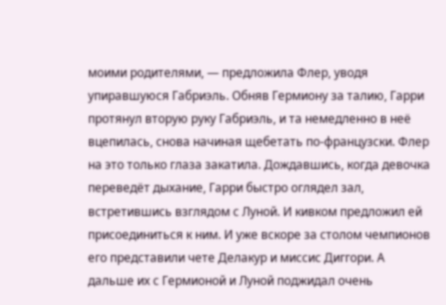моими родителями, — предложила Флер, уводя упиравшуюся Габриэль. Обняв Гермиону за талию, Гарри протянул вторую руку Габриэль, и та немедленно в неё вцепилась, снова начиная щебетать по-французски. Флер на это только глаза закатила. Дождавшись, когда девочка переведёт дыхание, Гарри быстро оглядел зал, встретившись взглядом с Луной. И кивком предложил ей присоединиться к ним. И уже вскоре за столом чемпионов его представили чете Делакур и миссис Диггори. А дальше их с Гермионой и Луной поджидал очень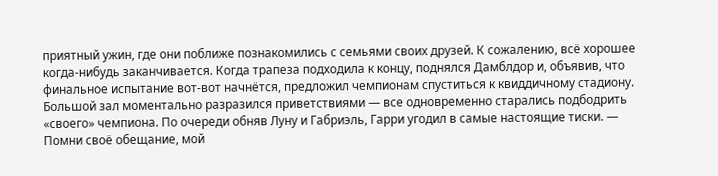приятный ужин, где они поближе познакомились с семьями своих друзей. К сожалению, всё хорошее когда-нибудь заканчивается. Когда трапеза подходила к концу, поднялся Дамблдор и, объявив, что финальное испытание вот-вот начнётся, предложил чемпионам спуститься к квиддичному стадиону. Большой зал моментально разразился приветствиями — все одновременно старались подбодрить «своего» чемпиона. По очереди обняв Луну и Габриэль, Гарри угодил в самые настоящие тиски. — Помни своё обещание, мой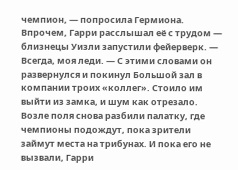чемпион, — попросила Гермиона. Впрочем, Гарри расслышал её с трудом — близнецы Уизли запустили фейерверк. — Всегда, моя леди. — С этими словами он развернулся и покинул Большой зал в компании троих «коллег». Стоило им выйти из замка, и шум как отрезало. Возле поля снова разбили палатку, где чемпионы подождут, пока зрители займут места на трибунах. И пока его не вызвали, Гарри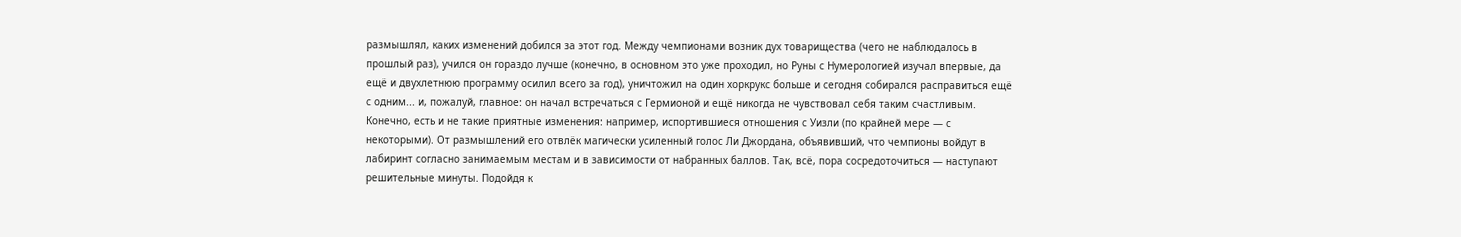размышлял, каких изменений добился за этот год. Между чемпионами возник дух товарищества (чего не наблюдалось в прошлый раз), учился он гораздо лучше (конечно, в основном это уже проходил, но Руны с Нумерологией изучал впервые, да ещё и двухлетнюю программу осилил всего за год), уничтожил на один хоркрукс больше и сегодня собирался расправиться ещё с одним... и, пожалуй, главное: он начал встречаться с Гермионой и ещё никогда не чувствовал себя таким счастливым. Конечно, есть и не такие приятные изменения: например, испортившиеся отношения с Уизли (по крайней мере — с некоторыми). От размышлений его отвлёк магически усиленный голос Ли Джордана, объявивший, что чемпионы войдут в лабиринт согласно занимаемым местам и в зависимости от набранных баллов. Так, всё, пора сосредоточиться — наступают решительные минуты. Подойдя к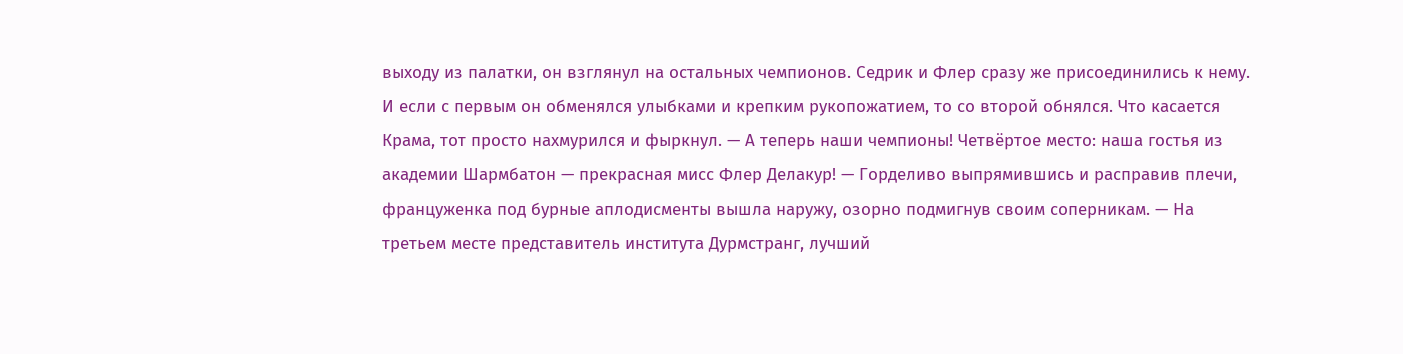выходу из палатки, он взглянул на остальных чемпионов. Седрик и Флер сразу же присоединились к нему. И если с первым он обменялся улыбками и крепким рукопожатием, то со второй обнялся. Что касается Крама, тот просто нахмурился и фыркнул. — А теперь наши чемпионы! Четвёртое место: наша гостья из академии Шармбатон — прекрасная мисс Флер Делакур! — Горделиво выпрямившись и расправив плечи, француженка под бурные аплодисменты вышла наружу, озорно подмигнув своим соперникам. — На третьем месте представитель института Дурмстранг, лучший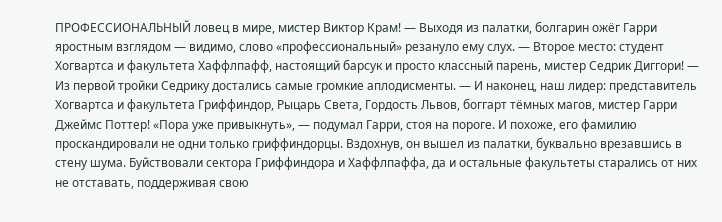ПРОФЕССИОНАЛЬНЫЙ ловец в мире, мистер Виктор Крам! — Выходя из палатки, болгарин ожёг Гарри яростным взглядом — видимо, слово «профессиональный» резануло ему слух. — Второе место: студент Хогвартса и факультета Хаффлпафф, настоящий барсук и просто классный парень, мистер Седрик Диггори! — Из первой тройки Седрику достались самые громкие аплодисменты. — И наконец, наш лидер: представитель Хогвартса и факультета Гриффиндор, Рыцарь Света, Гордость Львов, боггарт тёмных магов, мистер Гарри Джеймс Поттер! «Пора уже привыкнуть», — подумал Гарри, стоя на пороге. И похоже, его фамилию проскандировали не одни только гриффиндорцы. Вздохнув, он вышел из палатки, буквально врезавшись в стену шума. Буйствовали сектора Гриффиндора и Хаффлпаффа, да и остальные факультеты старались от них не отставать, поддерживая свою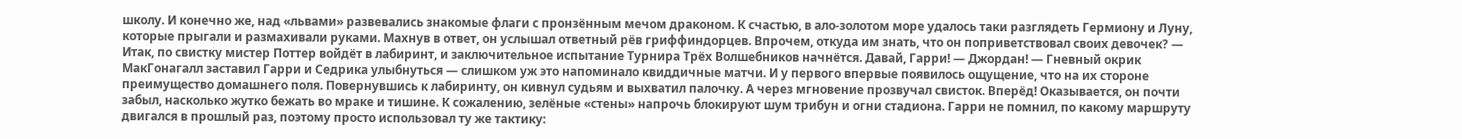школу. И конечно же, над «львами» развевались знакомые флаги с пронзённым мечом драконом. К счастью, в ало-золотом море удалось таки разглядеть Гермиону и Луну, которые прыгали и размахивали руками. Махнув в ответ, он услышал ответный рёв гриффиндорцев. Впрочем, откуда им знать, что он поприветствовал своих девочек? — Итак, по свистку мистер Поттер войдёт в лабиринт, и заключительное испытание Турнира Трёх Волшебников начнётся. Давай, Гарри! — Джордан! — Гневный окрик МакГонагалл заставил Гарри и Седрика улыбнуться — слишком уж это напоминало квиддичные матчи. И у первого впервые появилось ощущение, что на их стороне преимущество домашнего поля. Повернувшись к лабиринту, он кивнул судьям и выхватил палочку. А через мгновение прозвучал свисток. Вперёд! Оказывается, он почти забыл, насколько жутко бежать во мраке и тишине. К сожалению, зелёные «стены» напрочь блокируют шум трибун и огни стадиона. Гарри не помнил, по какому маршруту двигался в прошлый раз, поэтому просто использовал ту же тактику: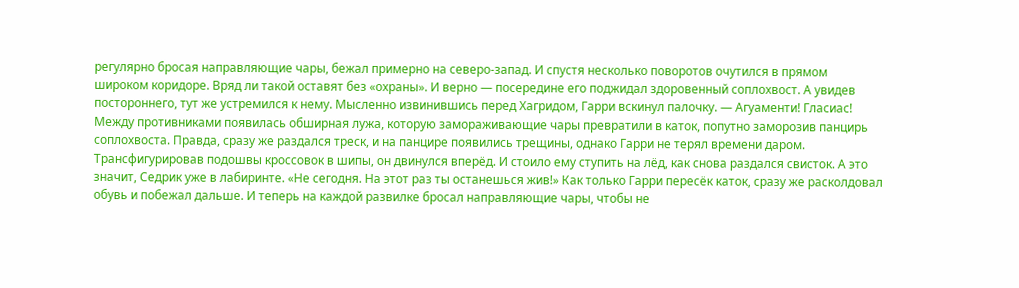регулярно бросая направляющие чары, бежал примерно на северо-запад. И спустя несколько поворотов очутился в прямом широком коридоре. Вряд ли такой оставят без «охраны». И верно — посередине его поджидал здоровенный соплохвост. А увидев постороннего, тут же устремился к нему. Мысленно извинившись перед Хагридом, Гарри вскинул палочку. — Агуаменти! Гласиас! Между противниками появилась обширная лужа, которую замораживающие чары превратили в каток, попутно заморозив панцирь соплохвоста. Правда, сразу же раздался треск, и на панцире появились трещины, однако Гарри не терял времени даром. Трансфигурировав подошвы кроссовок в шипы, он двинулся вперёд. И стоило ему ступить на лёд, как снова раздался свисток. А это значит, Седрик уже в лабиринте. «Не сегодня. На этот раз ты останешься жив!» Как только Гарри пересёк каток, сразу же расколдовал обувь и побежал дальше. И теперь на каждой развилке бросал направляющие чары, чтобы не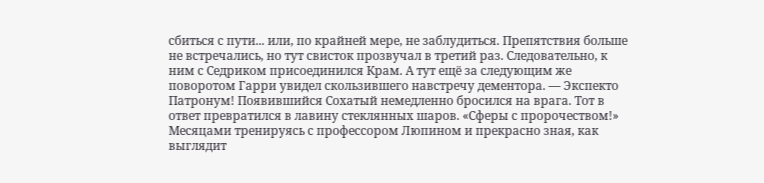сбиться с пути... или, по крайней мере, не заблудиться. Препятствия больше не встречались, но тут свисток прозвучал в третий раз. Следовательно, к ним с Седриком присоединился Крам. А тут ещё за следующим же поворотом Гарри увидел скользившего навстречу дементора. — Экспекто Патронум! Появившийся Сохатый немедленно бросился на врага. Тот в ответ превратился в лавину стеклянных шаров. «Сферы с пророчеством!» Месяцами тренируясь с профессором Люпином и прекрасно зная, как выглядит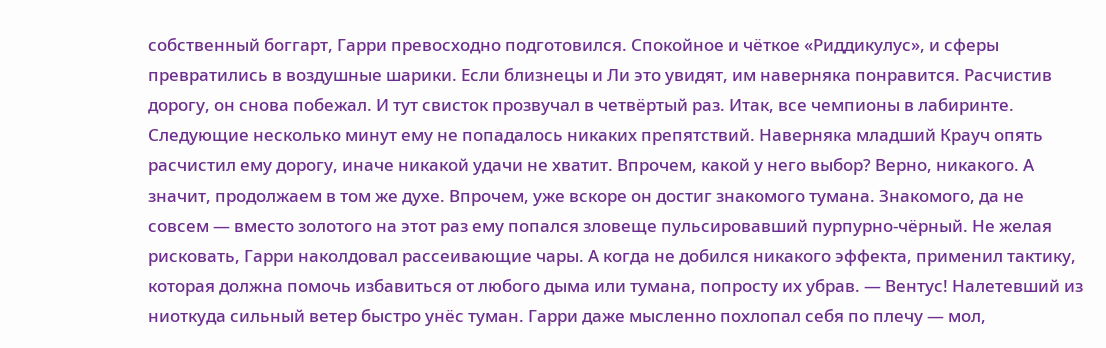собственный боггарт, Гарри превосходно подготовился. Спокойное и чёткое «Риддикулус», и сферы превратились в воздушные шарики. Если близнецы и Ли это увидят, им наверняка понравится. Расчистив дорогу, он снова побежал. И тут свисток прозвучал в четвёртый раз. Итак, все чемпионы в лабиринте. Следующие несколько минут ему не попадалось никаких препятствий. Наверняка младший Крауч опять расчистил ему дорогу, иначе никакой удачи не хватит. Впрочем, какой у него выбор? Верно, никакого. А значит, продолжаем в том же духе. Впрочем, уже вскоре он достиг знакомого тумана. Знакомого, да не совсем — вместо золотого на этот раз ему попался зловеще пульсировавший пурпурно-чёрный. Не желая рисковать, Гарри наколдовал рассеивающие чары. А когда не добился никакого эффекта, применил тактику, которая должна помочь избавиться от любого дыма или тумана, попросту их убрав. — Вентус! Налетевший из ниоткуда сильный ветер быстро унёс туман. Гарри даже мысленно похлопал себя по плечу — мол,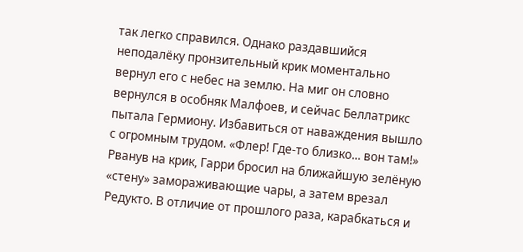так легко справился. Однако раздавшийся неподалёку пронзительный крик моментально вернул его с небес на землю. На миг он словно вернулся в особняк Малфоев, и сейчас Беллатрикс пытала Гермиону. Избавиться от наваждения вышло с огромным трудом. «Флер! Где-то близко... вон там!» Рванув на крик, Гарри бросил на ближайшую зелёную «стену» замораживающие чары, а затем врезал Редукто. В отличие от прошлого раза, карабкаться и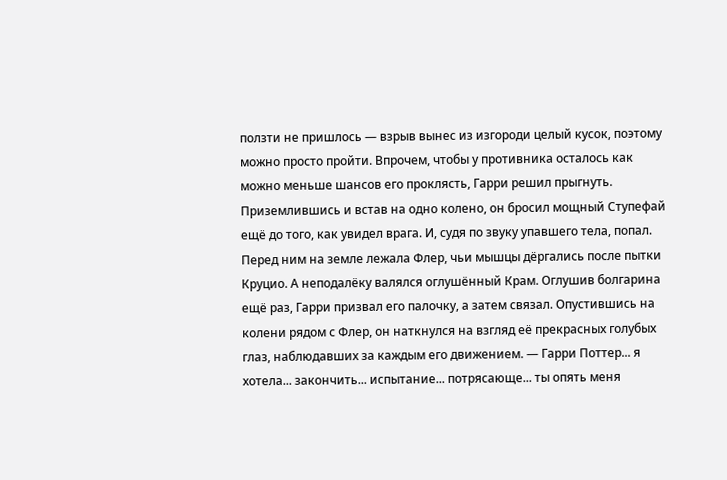ползти не пришлось — взрыв вынес из изгороди целый кусок, поэтому можно просто пройти. Впрочем, чтобы у противника осталось как можно меньше шансов его проклясть, Гарри решил прыгнуть. Приземлившись и встав на одно колено, он бросил мощный Ступефай ещё до того, как увидел врага. И, судя по звуку упавшего тела, попал. Перед ним на земле лежала Флер, чьи мышцы дёргались после пытки Круцио. А неподалёку валялся оглушённый Крам. Оглушив болгарина ещё раз, Гарри призвал его палочку, а затем связал. Опустившись на колени рядом с Флер, он наткнулся на взгляд её прекрасных голубых глаз, наблюдавших за каждым его движением. — Гарри Поттер... я хотела... закончить... испытание... потрясающе... ты опять меня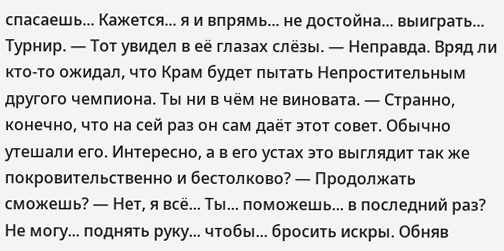спасаешь... Кажется... я и впрямь... не достойна... выиграть... Турнир. — Тот увидел в её глазах слёзы. — Неправда. Вряд ли кто-то ожидал, что Крам будет пытать Непростительным другого чемпиона. Ты ни в чём не виновата. — Странно, конечно, что на сей раз он сам даёт этот совет. Обычно утешали его. Интересно, а в его устах это выглядит так же покровительственно и бестолково? — Продолжать сможешь? — Нет, я всё... Ты... поможешь... в последний раз? Не могу... поднять руку... чтобы... бросить искры. Обняв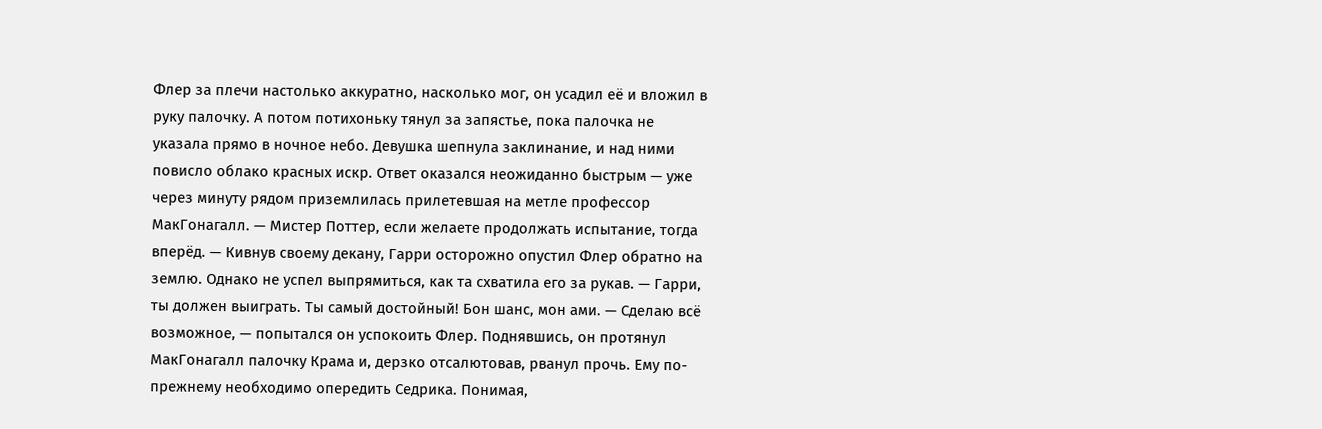Флер за плечи настолько аккуратно, насколько мог, он усадил её и вложил в руку палочку. А потом потихоньку тянул за запястье, пока палочка не указала прямо в ночное небо. Девушка шепнула заклинание, и над ними повисло облако красных искр. Ответ оказался неожиданно быстрым — уже через минуту рядом приземлилась прилетевшая на метле профессор МакГонагалл. — Мистер Поттер, если желаете продолжать испытание, тогда вперёд. — Кивнув своему декану, Гарри осторожно опустил Флер обратно на землю. Однако не успел выпрямиться, как та схватила его за рукав. — Гарри, ты должен выиграть. Ты самый достойный! Бон шанс, мон ами. — Сделаю всё возможное, — попытался он успокоить Флер. Поднявшись, он протянул МакГонагалл палочку Крама и, дерзко отсалютовав, рванул прочь. Ему по-прежнему необходимо опередить Седрика. Понимая,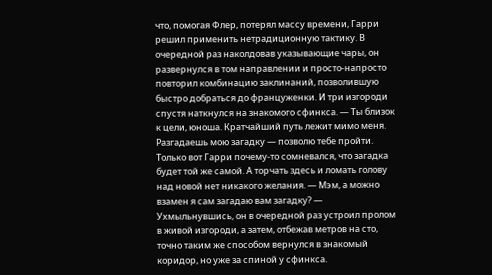что, помогая Флер, потерял массу времени, Гарри решил применить нетрадиционную тактику. В очередной раз наколдовав указывающие чары, он развернулся в том направлении и просто-напросто повторил комбинацию заклинаний, позволившую быстро добраться до француженки. И три изгороди спустя наткнулся на знакомого сфинкса. — Ты близок к цели, юноша. Кратчайший путь лежит мимо меня. Разгадаешь мою загадку — позволю тебе пройти. Только вот Гарри почему-то сомневался, что загадка будет той же самой. А торчать здесь и ломать голову над новой нет никакого желания. — Мэм, а можно взамен я сам загадаю вам загадку? — Ухмыльнувшись, он в очередной раз устроил пролом в живой изгороди, а затем, отбежав метров на сто, точно таким же способом вернулся в знакомый коридор, но уже за спиной у сфинкса.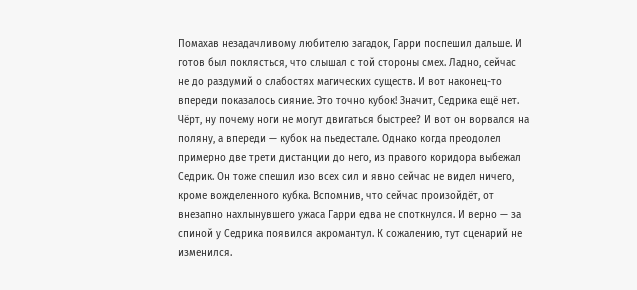Помахав незадачливому любителю загадок, Гарри поспешил дальше. И готов был поклясться, что слышал с той стороны смех. Ладно, сейчас не до раздумий о слабостях магических существ. И вот наконец-то впереди показалось сияние. Это точно кубок! Значит, Седрика ещё нет. Чёрт, ну почему ноги не могут двигаться быстрее? И вот он ворвался на поляну, а впереди — кубок на пьедестале. Однако когда преодолел примерно две трети дистанции до него, из правого коридора выбежал Седрик. Он тоже спешил изо всех сил и явно сейчас не видел ничего, кроме вожделенного кубка. Вспомнив, что сейчас произойдёт, от внезапно нахлынувшего ужаса Гарри едва не споткнулся. И верно — за спиной у Седрика появился акромантул. К сожалению, тут сценарий не изменился.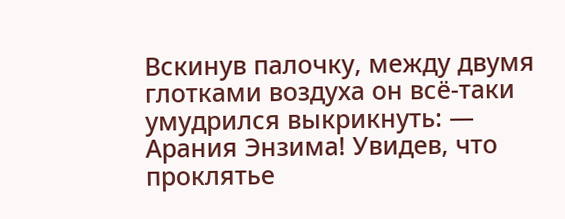Вскинув палочку, между двумя глотками воздуха он всё-таки умудрился выкрикнуть: — Арания Энзима! Увидев, что проклятье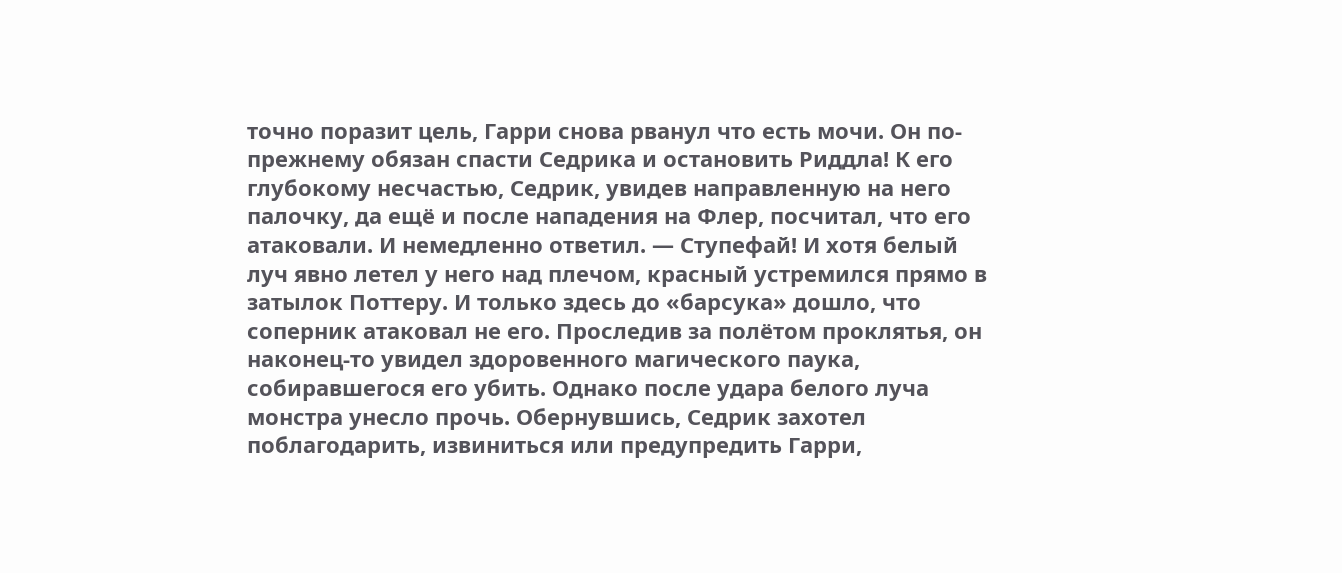точно поразит цель, Гарри снова рванул что есть мочи. Он по-прежнему обязан спасти Седрика и остановить Риддла! К его глубокому несчастью, Седрик, увидев направленную на него палочку, да ещё и после нападения на Флер, посчитал, что его атаковали. И немедленно ответил. — Ступефай! И хотя белый луч явно летел у него над плечом, красный устремился прямо в затылок Поттеру. И только здесь до «барсука» дошло, что соперник атаковал не его. Проследив за полётом проклятья, он наконец-то увидел здоровенного магического паука, собиравшегося его убить. Однако после удара белого луча монстра унесло прочь. Обернувшись, Седрик захотел поблагодарить, извиниться или предупредить Гарри,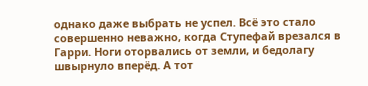однако даже выбрать не успел. Всё это стало совершенно неважно, когда Ступефай врезался в Гарри. Ноги оторвались от земли, и бедолагу швырнуло вперёд. А тот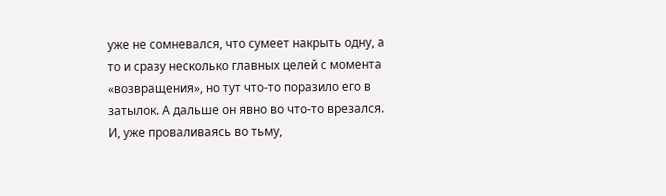уже не сомневался, что сумеет накрыть одну, а то и сразу несколько главных целей с момента «возвращения», но тут что-то поразило его в затылок. А дальше он явно во что-то врезался. И, уже проваливаясь во тьму,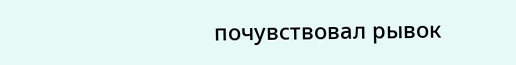почувствовал рывок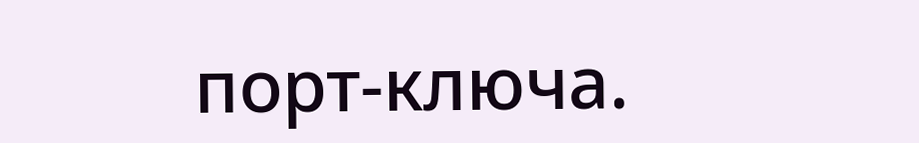порт-ключа.